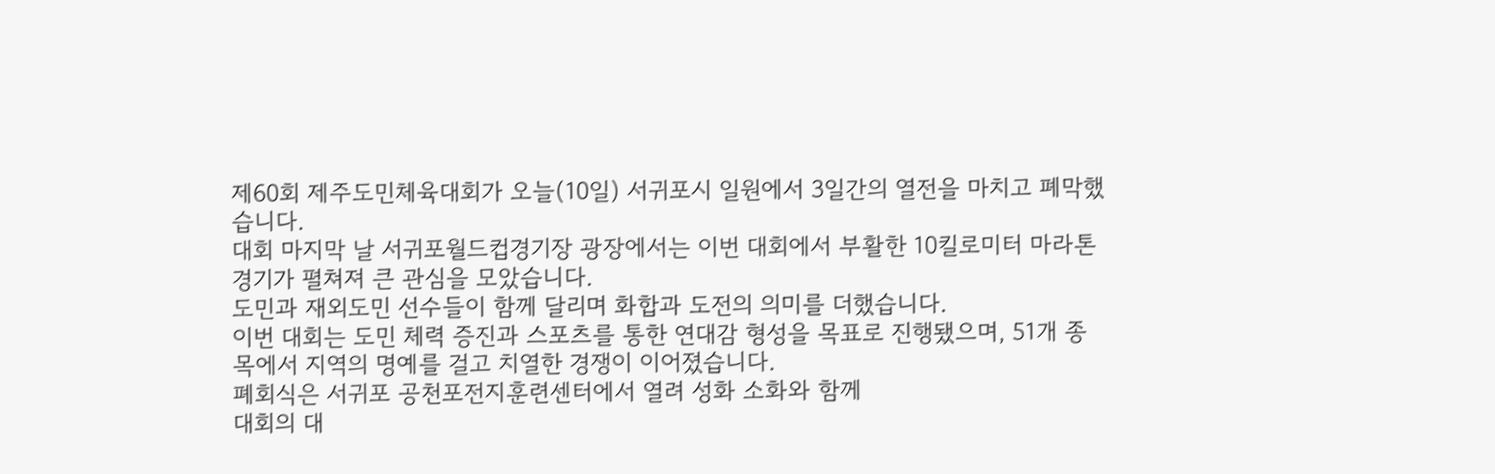제60회 제주도민체육대회가 오늘(10일) 서귀포시 일원에서 3일간의 열전을 마치고 폐막했습니다.
대회 마지막 날 서귀포월드컵경기장 광장에서는 이번 대회에서 부활한 10킬로미터 마라톤 경기가 펼쳐져 큰 관심을 모았습니다.
도민과 재외도민 선수들이 함께 달리며 화합과 도전의 의미를 더했습니다.
이번 대회는 도민 체력 증진과 스포츠를 통한 연대감 형성을 목표로 진행됐으며, 51개 종목에서 지역의 명예를 걸고 치열한 경쟁이 이어졌습니다.
폐회식은 서귀포 공천포전지훈련센터에서 열려 성화 소화와 함께
대회의 대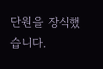단원을 장식했습니다.